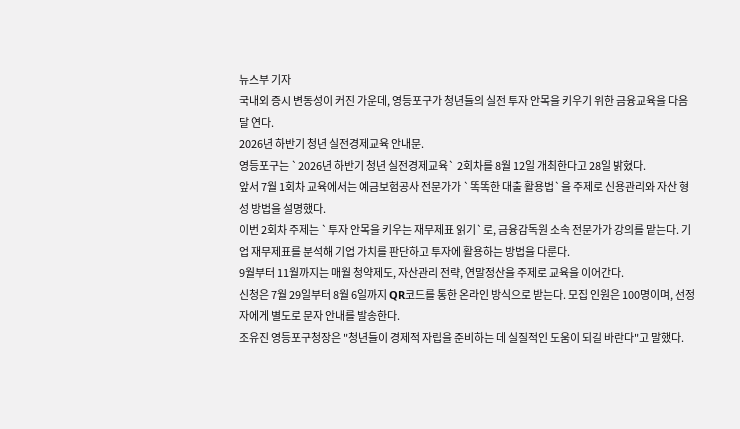뉴스부 기자
국내외 증시 변동성이 커진 가운데, 영등포구가 청년들의 실전 투자 안목을 키우기 위한 금융교육을 다음 달 연다.
2026년 하반기 청년 실전경제교육 안내문.
영등포구는 `2026년 하반기 청년 실전경제교육` 2회차를 8월 12일 개최한다고 28일 밝혔다.
앞서 7월 1회차 교육에서는 예금보험공사 전문가가 `똑똑한 대출 활용법`을 주제로 신용관리와 자산 형성 방법을 설명했다.
이번 2회차 주제는 `투자 안목을 키우는 재무제표 읽기`로, 금융감독원 소속 전문가가 강의를 맡는다. 기업 재무제표를 분석해 기업 가치를 판단하고 투자에 활용하는 방법을 다룬다.
9월부터 11월까지는 매월 청약제도, 자산관리 전략, 연말정산을 주제로 교육을 이어간다.
신청은 7월 29일부터 8월 6일까지 QR코드를 통한 온라인 방식으로 받는다. 모집 인원은 100명이며, 선정자에게 별도로 문자 안내를 발송한다.
조유진 영등포구청장은 "청년들이 경제적 자립을 준비하는 데 실질적인 도움이 되길 바란다"고 말했다.